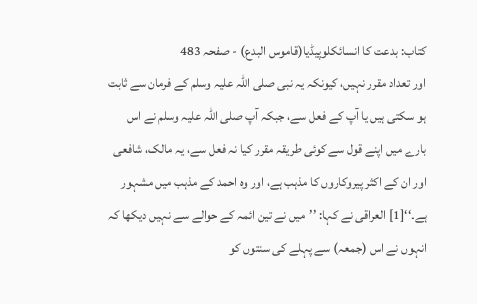کتاب: بدعت کا انسائکلوپیڈیا(قاموس البدع) - صفحہ 483
اور تعداد مقرر نہیں، کیونکہ یہ نبی صلی اللہ علیہ وسلم کے فرمان سے ثابت ہو سکتی ہیں یا آپ کے فعل سے، جبکہ آپ صلی اللہ علیہ وسلم نے اس بارے میں اپنے قول سے کوئی طریقہ مقرر کیا نہ فعل سے، یہ مالک، شافعی اور ان کے اکثر پیروکاروں کا مذہب ہے، اور وہ احمد کے مذہب میں مشہور ہے۔‘‘[1] العراقی نے کہا: ’’میں نے تین ائمہ کے حوالے سے نہیں دیکھا کہ انہوں نے اس (جمعہ) سے پہلے کی سنتوں کو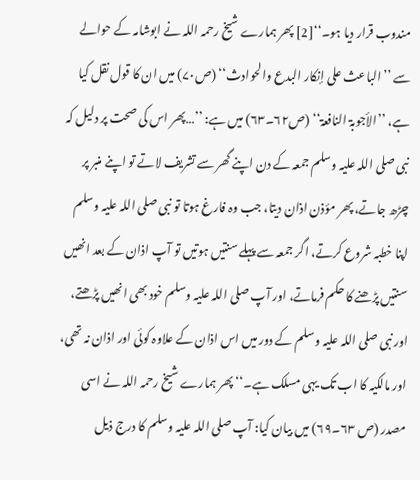مندوب قرار دیا ہو۔‘‘[2] پھر ہمارے شیخ رحمہ اللہ نے ابوشامہ کے حوالے سے ’’الباعث علی إنکار البدع والحوادث‘‘ (ص۷۰) میں ان کا قول نقل کیا ہے، ’’الأجوبۃ النافعۃ‘‘ (ص۶۲۔۶۳) میں ہے: ’’…پھر اس کی صحت پر دلیل کہ نبی صلی اللہ علیہ وسلم جمعہ کے دن اپنے گھر سے تشریف لاتے تو اپنے منبر پر چڑھ جاتے، پھر مؤذن اذان دیتا، جب وہ فارغ ہوتا تو نبی صلی اللہ علیہ وسلم اپنا خطبہ شروع کرتے، اگر جمعہ سے پہلے سنتیں ہوتیں تو آپ اذان کے بعد انھیں سنتیں پڑھنے کا حکم فرماتے، اور آپ صلی اللہ علیہ وسلم خود بھی انھیں پڑھتے، اور نبی صلی اللہ علیہ وسلم کے دور میں اس اذان کے علاوہ کوئی اور اذان نہ تھی، اور مالکیہ کا اب تک یہی مسلک ہے۔‘‘ پھر ہمارے شیخ رحمہ اللہ نے اسی مصدر (ص ۶۳۔۶۹) میں بیان کیا: آپ صلی اللہ علیہ وسلم کا درج ذیل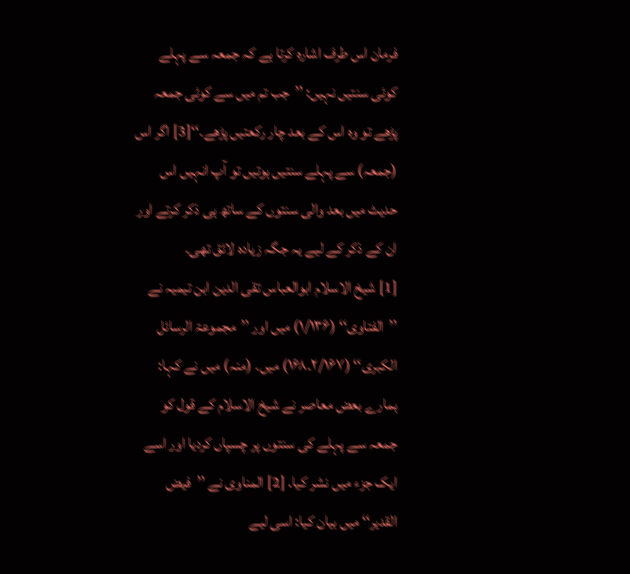فرمان اس طرف اشارہ کرتا ہے کہ جمعہ سے پہلے کوئی سنتیں نہیں: ’’جب تم میں سے کوئی جمعہ پڑھے تو وہ اس کے بعد چار رکعتیں پڑھے۔‘‘[3] اگر اس (جمعہ) سے پہلے سنتیں ہوتیں تو آپ انہیں اس حدیث میں بعد والی سنتوں کے ساتھ ہی ذکر کرتے اور ان کے ذکر کے لیے یہ جگہ زیادہ لائق تھی۔
[1] شیخ الاسلام ابوالعباس تقی الدین ابن تیمیہ نے ’’الفتاوی‘‘ (۱/۱۳۶) میں اور ’’مجموعۃ الرسائل الکبری‘‘ (۲/۱۶۷۔۱۶۸) میں۔ (منہ) میں نے کہا: ہمارے بعض معاصر نے شیخ الاسلام کے قول کو جمعہ سے پہلے کی سنتوں پر چسپاں کردیا اور اسے ایک جزء میں نشر کیا. [2] المناوی نے ’’فیض القدیر‘‘ میں بیان کیا: اسی لیے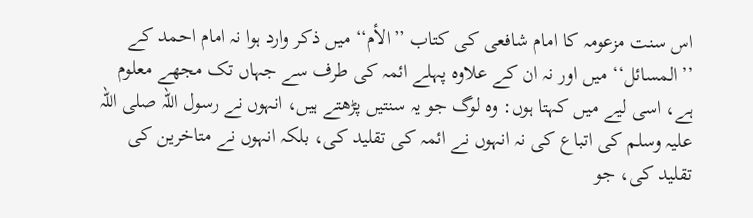اس سنت مزعومہ کا امام شافعی کی کتاب ’’الأم‘‘ میں ذکر وارد ہوا نہ امام احمد کے ’’المسائل‘‘ میں اور نہ ان کے علاوہ پہلے ائمہ کی طرف سے جہاں تک مجھے معلوم ہے، اسی لیے میں کہتا ہوں: وہ لوگ جو یہ سنتیں پڑھتے ہیں، انہوں نے رسول اللہ صلی اللہ علیہ وسلم کی اتباع کی نہ انہوں نے ائمہ کی تقلید کی، بلکہ انہوں نے متاخرین کی تقلید کی، جو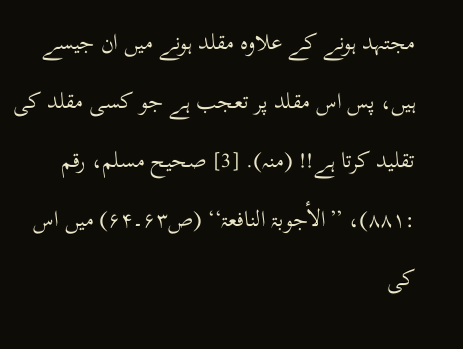مجتہد ہونے کے علاوہ مقلد ہونے میں ان جیسے ہیں، پس اس مقلد پر تعجب ہے جو کسی مقلد کی تقلید کرتا ہے!! (منہ). [3] صحیح مسلم، رقم :۸۸۱)، ’’الأجوبۃ النافعۃ‘‘ (ص۶۳۔۶۴) میں اس کی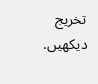تخریج دیکھیں.